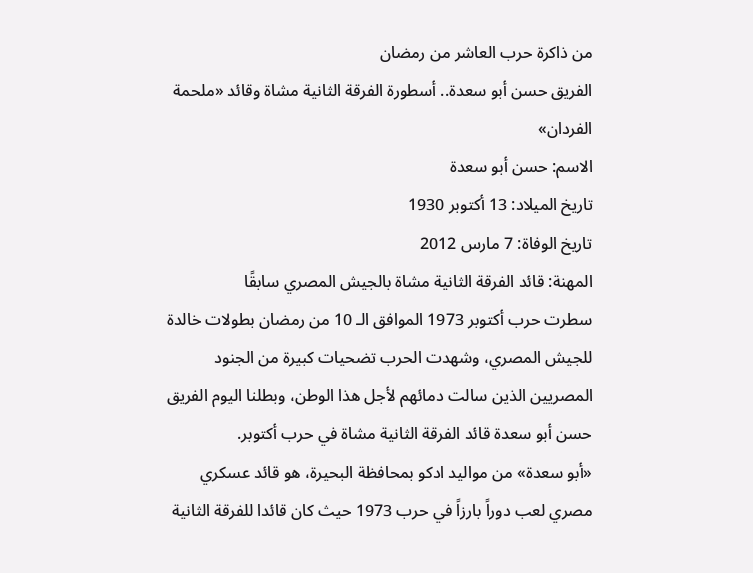من ذاكرة حرب العاشر من رمضان
الفريق حسن أبو سعدة.. أسطورة الفرقة الثانية مشاة وقائد «ملحمة الفردان»
الاسم: حسن أبو سعدة
تاريخ الميلاد: 13 أكتوبر 1930
تاريخ الوفاة: 7 مارس 2012
المهنة: قائد الفرقة الثانية مشاة بالجيش المصري سابقًا
سطرت حرب أكتوبر 1973 الموافق الـ 10 من رمضان بطولات خالدة للجيش المصري، وشهدت الحرب تضحيات كبيرة من الجنود المصريين الذين سالت دمائهم لأجل هذا الوطن، وبطلنا اليوم الفريق حسن أبو سعدة قائد الفرقة الثانية مشاة في حرب أكتوبر.
«أبو سعدة» من مواليد ادكو بمحافظة البحيرة، هو قائد عسكري مصري لعب دوراً بارزاً في حرب 1973 حيث كان قائدا للفرقة الثانية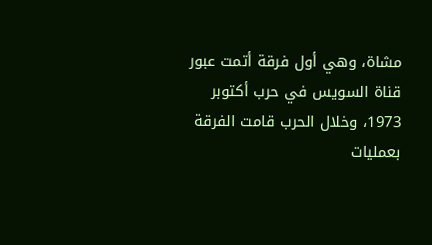مشاة، وهي أول فرقة أتمت عبور قناة السويس في حرب أكتوبر 1973، وخلال الحرب قامت الفرقة بعمليات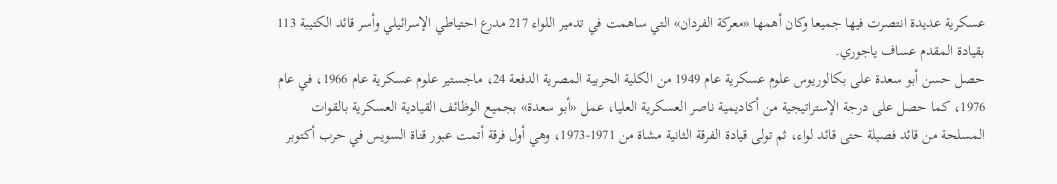عسكرية عديدة انتصرت فيها جميعا وكان أهمها «معركة الفردان» التي ساهمت في تدمير اللواء 217 مدرع احتياطي الإسرائيلي وأسر قائد الكتيبة 113 بقيادة المقدم عساف ياجوري.
حصل حسن أبو سعدة على بكالوريوس علوم عسكرية عام 1949 من الكلية الحربية المصرية الدفعة 24، ماجستير علوم عسكرية عام 1966، في عام 1976، كما حصل على درجة الإستراتيجية من أكاديمية ناصر العسكرية العليا، عمل «أبو سعدة» بجميع الوظائف القيادية العسكرية بالقوات المسلحة من قائد فصيلة حتى قائد لواء، ثم تولى قيادة الفرقة الثانية مشاة من 1971-1973، وهي أول فرقة أتمت عبور قناة السويس في حرب أكتوبر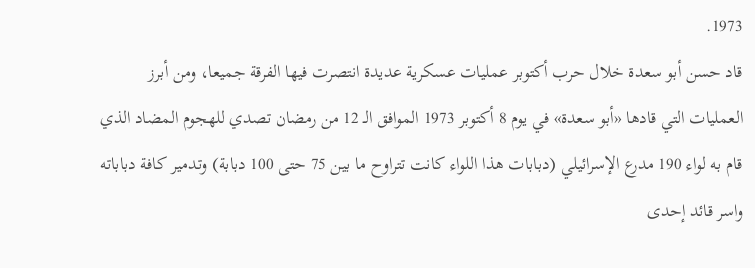1973.
قاد حسن أبو سعدة خلال حرب أكتوبر عمليات عسكرية عديدة انتصرت فيها الفرقة جميعا، ومن أبرز العمليات التي قادها «أبو سعدة» في يوم 8 أكتوبر 1973 الموافق الـ 12 من رمضان تصدي للهجوم المضاد الذي قام به لواء 190 مدرع الإسرائيلي (دبابات هذا اللواء كانت تتراوح ما بين 75 حتى 100 دبابة) وتدمير كافة دباباته واسر قائد إحدى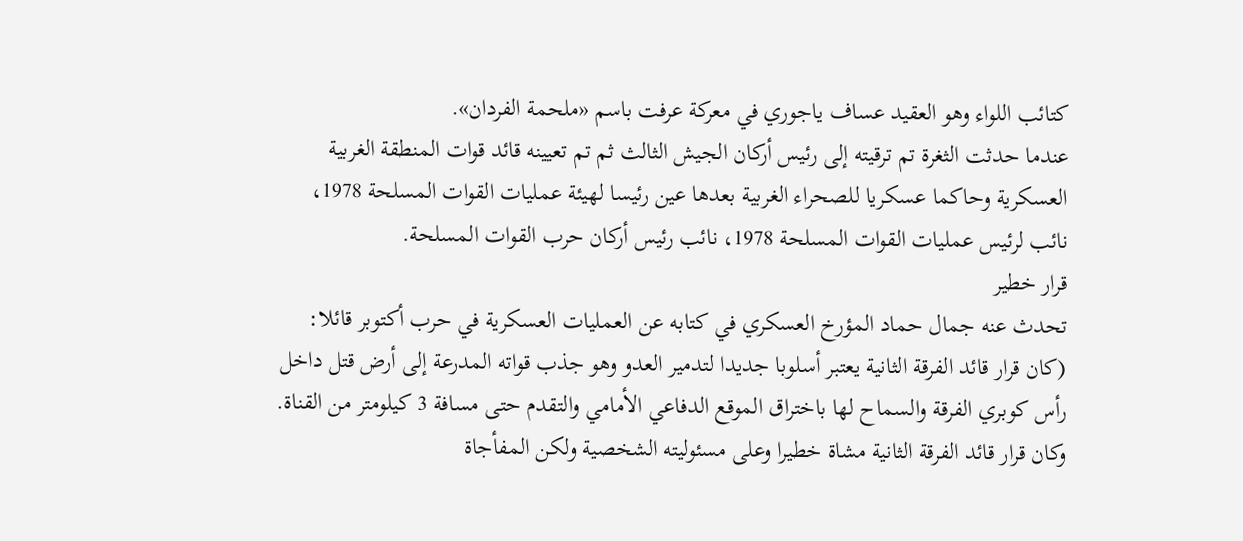كتائب اللواء وهو العقيد عساف ياجوري في معركة عرفت باسم «ملحمة الفردان».
عندما حدثت الثغرة تم ترقيته إلى رئيس أركان الجيش الثالث ثم تم تعيينه قائد قوات المنطقة الغربية العسكرية وحاكما عسكريا للصحراء الغربية بعدها عين رئيسا لهيئة عمليات القوات المسلحة 1978، نائب لرئيس عمليات القوات المسلحة 1978، نائب رئيس أركان حرب القوات المسلحة.
قرار خطير
تحدث عنه جمال حماد المؤرخ العسكري في كتابه عن العمليات العسكرية في حرب أكتوبر قائلا: (كان قرار قائد الفرقة الثانية يعتبر أسلوبا جديدا لتدمير العدو وهو جذب قواته المدرعة إلى أرض قتل داخل رأس كوبري الفرقة والسماح لها باختراق الموقع الدفاعي الأمامي والتقدم حتى مسافة 3 كيلومتر من القناة.
وكان قرار قائد الفرقة الثانية مشاة خطيرا وعلى مسئوليته الشخصية ولكن المفأجاة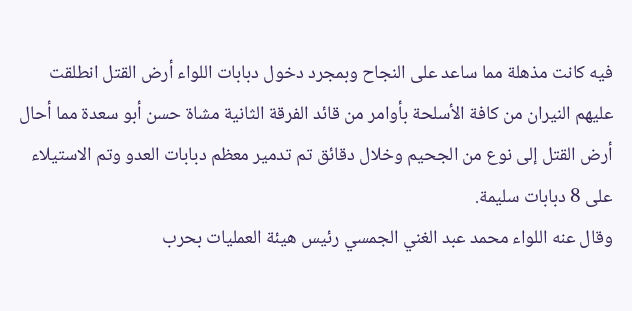فيه كانت مذهلة مما ساعد على النجاح وبمجرد دخول دبابات اللواء أرض القتل انطلقت عليهم النيران من كافة الأسلحة بأوامر من قائد الفرقة الثانية مشاة حسن أبو سعدة مما أحال أرض القتل إلى نوع من الجحيم وخلال دقائق تم تدمير معظم دبابات العدو وتم الاستيلاء على 8 دبابات سليمة.
وقال عنه اللواء محمد عبد الغني الجمسي رئيس هيئة العمليات بحرب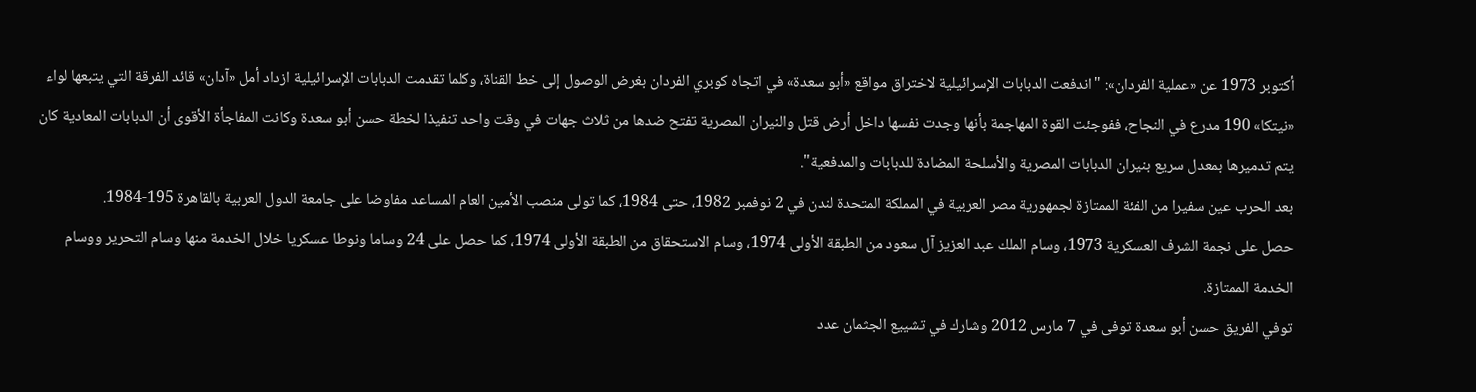أكتوبر 1973 عن «عملية الفردان»: "اندفعت الدبابات الإسرائيلية لاختراق مواقع «أبو سعدة» في اتجاه كوبري الفردان بغرض الوصول إلى خط القناة، وكلما تقدمت الدبابات الإسرائيلية ازداد أمل «آدان» قائد الفرقة التي يتبعها لواء «نيتكا» 190 مدرع في النجاح، ففوجئت القوة المهاجمة بأنها وجدت نفسها داخل أرض قتل والنيران المصرية تفتح ضدها من ثلاث جهات في وقت واحد تنفيذا لخطة حسن أبو سعدة وكانت المفاجأة الأقوى أن الدبابات المعادية كان يتم تدميرها بمعدل سريع بنيران الدبابات المصرية والأسلحة المضادة للدبابات والمدفعية".
بعد الحرب عين سفيرا من الفئة الممتازة لجمهورية مصر العربية في المملكة المتحدة لندن في 2 نوفمبر 1982، حتى 1984، كما تولى منصب الأمين العام المساعد مفاوضا على جامعة الدول العربية بالقاهرة 195-1984.
حصل على نجمة الشرف العسكرية 1973، وسام الملك عبد العزيز آل سعود من الطبقة الأولى 1974، وسام الاستحقاق من الطبقة الأولى 1974، كما حصل على 24 وساما ونوطا عسكريا خلال الخدمة منها وسام التحرير ووسام الخدمة الممتازة.
توفي الفريق حسن أبو سعدة توفى في 7 مارس 2012 وشارك في تشييع الجثمان عدد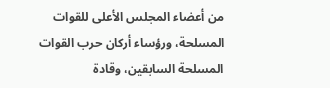من أعضاء المجلس الأعلى للقوات المسلحة، ورؤساء أركان حرب القوات المسلحة السابقين، وقادة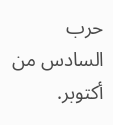حرب السادس من أكتوبر.